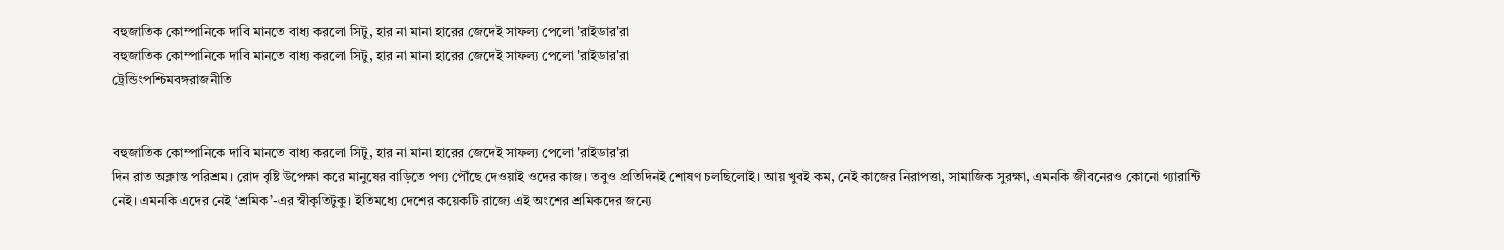বহুজাতিক কোম্পানিকে দাবি মানতে বাধ্য করলো সিটু, হার না মানা হারের জেদেই সাফল্য পেলো 'রাইডার'রা
বহুজাতিক কোম্পানিকে দাবি মানতে বাধ্য করলো সিটু, হার না মানা হারের জেদেই সাফল্য পেলো 'রাইডার'রা
ট্রেন্ডিংপশ্চিমবঙ্গরাজনীতি


বহুজাতিক কোম্পানিকে দাবি মানতে বাধ্য করলো সিটু, হার না মানা হারের জেদেই সাফল্য পেলো 'রাইডার'রা
দিন রাত অক্লান্ত পরিশ্রম। রোদ বৃষ্টি উপেক্ষা করে মানুষের বাড়িতে পণ্য পৌঁছে দেওয়াই ওদের কাজ। তবুও প্রতিদিনই শোষণ চলছিলোই। আয় খুবই কম, নেই কাজের নিরাপত্তা, সামাজিক সুরক্ষা, এমনকি জীবনেরও কোনো গ্যারান্টি নেই। এমনকি এদের নেই ‘শ্রমিক’-এর স্বীকৃতিটুকু। ইতিমধ্যে দেশের কয়েকটি রাজ্যে এই অংশের শ্রমিকদের জন্যে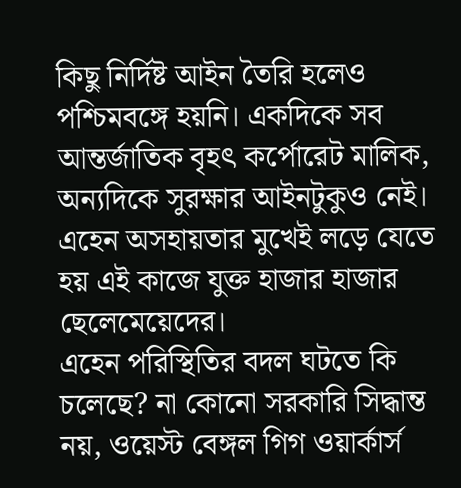কিছু নির্দিষ্ট আইন তৈরি হলেও পশ্চিমবঙ্গে হয়নি। একদিকে সব আন্তর্জাতিক বৃহৎ কর্পোরেট মালিক, অন্যদিকে সুরক্ষার আইনটুকুও নেই। এহেন অসহায়তার মুখেই লড়ে যেতে হয় এই কাজে যুক্ত হাজার হাজার ছেলেমেয়েদের।
এহেন পরিস্থিতির বদল ঘটতে কি চলেছে? না কোনো সরকারি সিদ্ধান্ত নয়, ওয়েস্ট বেঙ্গল গিগ ওয়ার্কার্স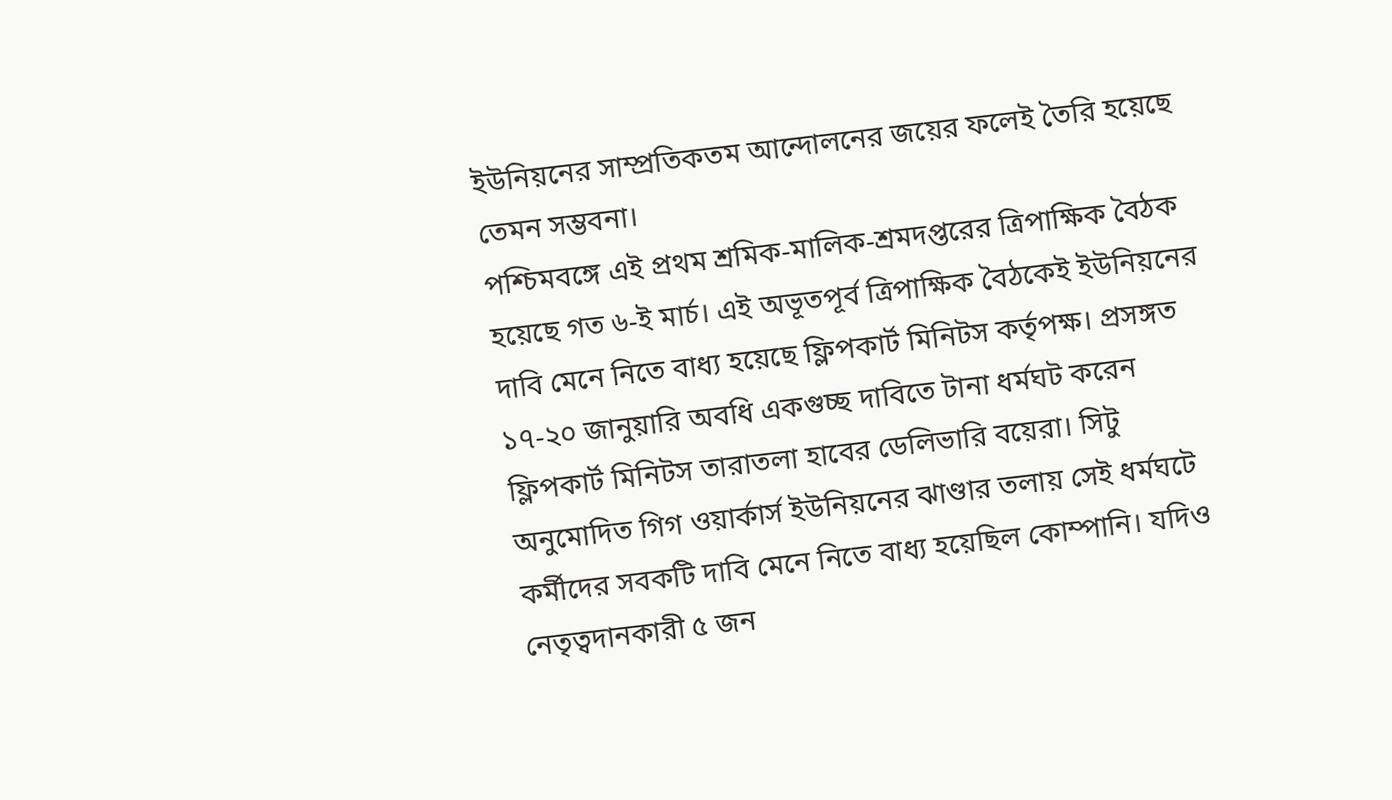ইউনিয়নের সাম্প্রতিকতম আন্দোলনের জয়ের ফলেই তৈরি হয়েছে তেমন সম্ভবনা।
পশ্চিমবঙ্গে এই প্রথম শ্রমিক-মালিক-শ্রমদপ্তরের ত্রিপাক্ষিক বৈঠক হয়েছে গত ৬-ই মার্চ। এই অভূতপূর্ব ত্রিপাক্ষিক বৈঠকেই ইউনিয়নের দাবি মেনে নিতে বাধ্য হয়েছে ফ্লিপকার্ট মিনিটস কর্তৃপক্ষ। প্রসঙ্গত ১৭-২০ জানুয়ারি অবধি একগুচ্ছ দাবিতে টানা ধর্মঘট করেন ফ্লিপকার্ট মিনিটস তারাতলা হাবের ডেলিভারি বয়েরা। সিটু অনুমোদিত গিগ ওয়ার্কার্স ইউনিয়নের ঝাণ্ডার তলায় সেই ধর্মঘটে কর্মীদের সবকটি দাবি মেনে নিতে বাধ্য হয়েছিল কোম্পানি। যদিও নেতৃত্বদানকারী ৫ জন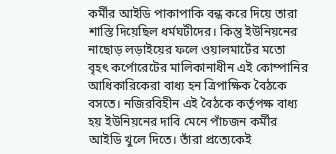কর্মীর আইডি পাকাপাকি বন্ধ করে দিয়ে তারা শাস্তি দিয়েছিল ধর্মঘটীদের। কিন্তু ইউনিয়নের নাছোড় লড়াইয়ের ফলে ওয়ালমার্টের মতো বৃহৎ কর্পোরেটের মালিকানাধীন এই কোম্পানির আধিকারিকেরা বাধ্য হন ত্রিপাক্ষিক বৈঠকে বসতে। নজিরবিহীন এই বৈঠকে কর্তৃপক্ষ বাধ্য হয় ইউনিয়নের দাবি মেনে পাঁচজন কর্মীর আইডি খুলে দিতে। তাঁরা প্রত্যেকেই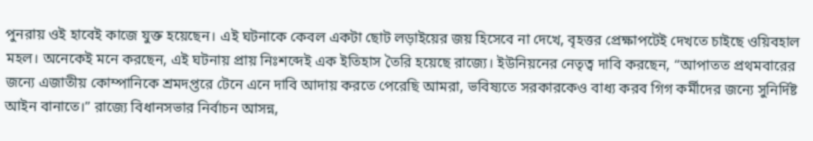পুনরায় ওই হাবেই কাজে যুক্ত হয়েছেন। এই ঘটনাকে কেবল একটা ছোট লড়াইয়ের জয় হিসেবে না দেখে, বৃহত্তর প্রেক্ষাপটেই দেখতে চাইছে ওয়িবহাল মহল। অনেকেই মনে করছেন, এই ঘটনায় প্রায় নিঃশব্দেই এক ইতিহাস তৈরি হয়েছে রাজ্যে। ইউনিয়নের নেতৃত্ব দাবি করছেন, “আপাতত প্রথমবারের জন্যে এজাতীয় কোম্পানিকে শ্রমদপ্তরে টেনে এনে দাবি আদায় করতে পেরেছি আমরা, ভবিষ্যতে সরকারকেও বাধ্য করব গিগ কর্মীদের জন্যে সুনির্দিষ্ট আইন বানাতে।” রাজ্যে বিধানসভার নির্বাচন আসন্ন,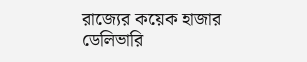রাজ্যের কয়েক হাজার ডেলিভারি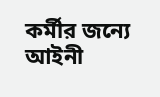কর্মীর জন্যে আইনী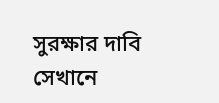সুরক্ষার দাবি সেখানে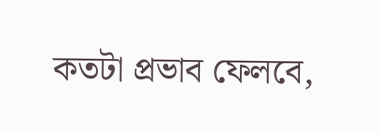কতটা প্রভাব ফেলবে,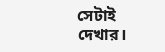সেটাই দেখার।